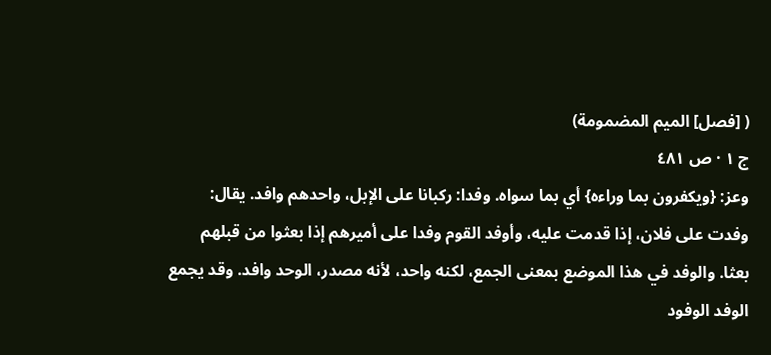( [فصل] الميم المضمومة)
ج ١ · ص ٤٨١
وعز: {ويكفرون بما وراءه} أي بما سواه. وفدا: ركبانا على الإبل، واحدهم وافد. يقال: وفدت على فلان، إذا قدمت عليه، وأوفد القوم وفدا على أميرهم إذا بعثوا من قبلهم بعثا. والوفد في هذا الموضع بمعنى الجمع، لكنه واحد، لأنه مصدر، الوحد وافد. وقد يجمع الوفد الوفود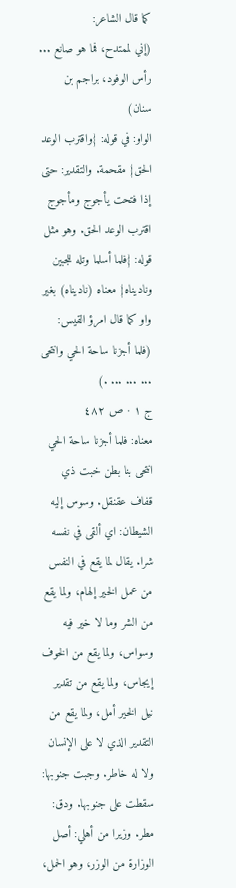كما قال الشاعر:
(إني لممتدح، فما هو صانع ... رأس الوفود، براجم بن سنان)
الواو: في قوله: {واقترب الوعد الحق} مقحمة. والتقدير: حتى إذا فتحت يأجوج ومأجوج اقترب الوعد الحق. وهو مثل قوله: {فلما أسلما وتله للجبين وناديناه} معناه (ناديناه) بغير واو كما قال امرؤ القيس:
(فلما أجزنا ساحة الحي وانتحى ... ... ... .)
ج ١ · ص ٤٨٢
معناه: فلما أجزنا ساحة الحي انتحى بنا بطن خبت ذي قفاف عقنقل. وسوس إليه الشيطان: اي ألقى في نفسه شرا. يقال لما يقع في النفس من عمل الخير إلهام، ولما يقع من الشر وما لا خير فيه وسواس، ولما يقع من الخوف إيجاس، ولما يقع من تقدير نيل الخير أمل، ولما يقع من التقدير الذي لا على الإنسان ولا له خاطر. وجبت جنوبها: سقطت على جنوبها. ودق: مطر. وزيرا من أهلي: أصل الوزارة من الوزر، وهو الحمل،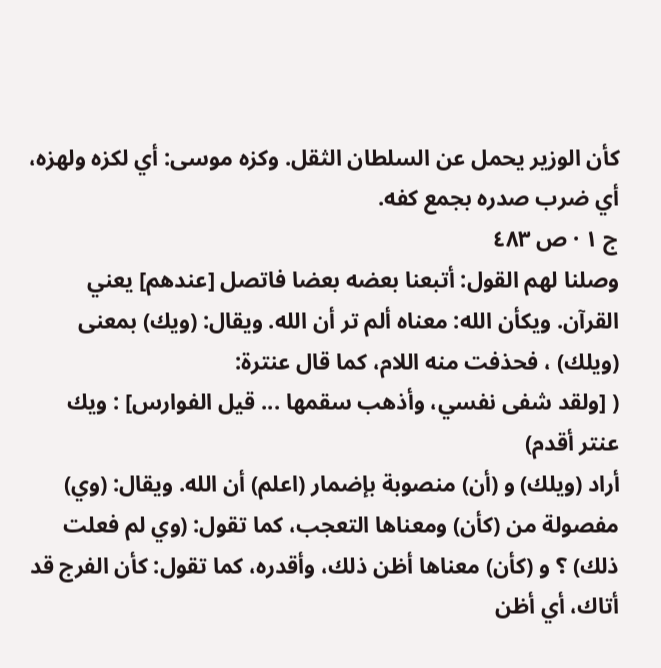كأن الوزير يحمل عن السلطان الثقل. وكزه موسى: أي لكزه ولهزه، أي ضرب صدره بجمع كفه.
ج ١ · ص ٤٨٣
وصلنا لهم القول: أتبعنا بعضه بعضا فاتصل [عندهم] يعني القرآن. ويكأن الله: معناه ألم تر أن الله. ويقال: (ويك) بمعنى (ويلك) ، فحذفت منه اللام، كما قال عنترة:
( [ولقد شفى نفسي، وأذهب سقمها ... قيل الفوارس] : ويك عنتر أقدم)
أراد (ويلك) و (أن) منصوبة بإضمار (اعلم) أن الله. ويقال: (وي) مفصولة من (كأن) ومعناها التعجب، كما تقول: (وي لم فعلت ذلك) ؟ و (كأن) معناها أظن ذلك، وأقدره، كما تقول: كأن الفرج قد أتاك، أي أظن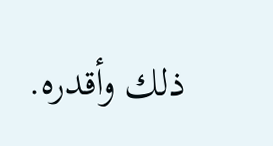ذلك وأقدره.